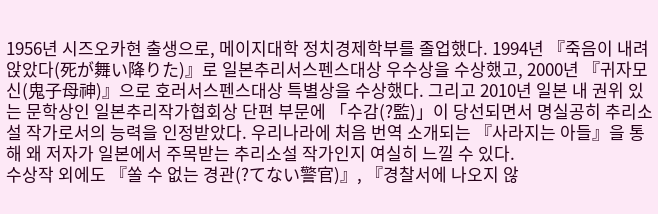1956년 시즈오카현 출생으로, 메이지대학 정치경제학부를 졸업했다. 1994년 『죽음이 내려앉았다(死が舞い降りた)』로 일본추리서스펜스대상 우수상을 수상했고, 2000년 『귀자모신(鬼子母神)』으로 호러서스펜스대상 특별상을 수상했다. 그리고 2010년 일본 내 권위 있는 문학상인 일본추리작가협회상 단편 부문에 「수감(?監)」이 당선되면서 명실공히 추리소설 작가로서의 능력을 인정받았다. 우리나라에 처음 번역 소개되는 『사라지는 아들』을 통해 왜 저자가 일본에서 주목받는 추리소설 작가인지 여실히 느낄 수 있다.
수상작 외에도 『쏠 수 없는 경관(?てない警官)』, 『경찰서에 나오지 않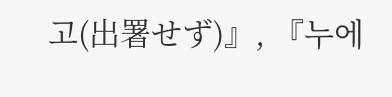고(出署せず)』, 『누에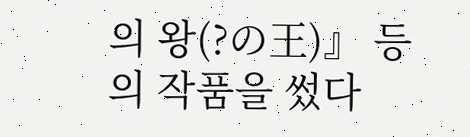의 왕(?の王)』 등의 작품을 썼다